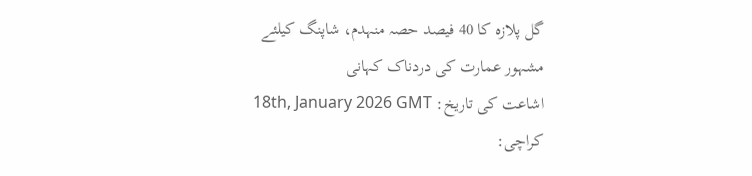گل پلازہ کا 40 فیصد حصہ منہدم، شاپنگ کیلئے مشہور عمارت کی دردناک کہانی
اشاعت کی تاریخ: 18th, January 2026 GMT
کراچی: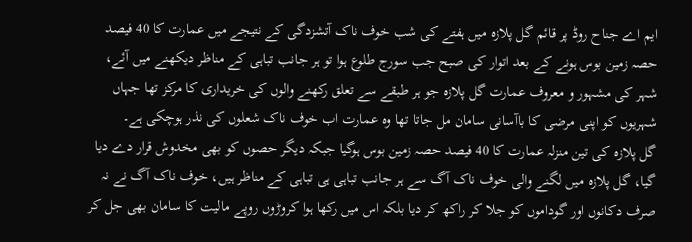ایم اے جناح روڈ پر قائم گل پلازہ میں ہفتے کی شب خوف ناک آتشزدگی کے نتیجے میں عمارت کا 40 فیصد حصہ زمین بوس ہونے کے بعد اتوار کی صبح جب سورج طلوع ہوا تو ہر جانب تباہی کے مناظر دیکھنے میں آئے، شہر کی مشہور و معروف عمارت گل پلازہ جو ہر طبقے سے تعلق رکھنے والوں کی خریداری کا مرکز تھا جہاں شہریوں کو اپنی مرضی کا باآسانی سامان مل جاتا تھا وہ عمارت اب خوف ناک شعلوں کی نذر ہوچکی ہے۔
گل پلازہ کی تین منزلہ عمارت کا 40 فیصد حصہ زمین بوس ہوگیا جبکہ دیگر حصوں کو بھی مخدوش قرار دے دیا گیا، گل پلازہ میں لگنے والی خوف ناک آگ سے ہر جانب تباہی ہی تباہی کے مناظر ہیں، خوف ناک آگ نے نہ صرف دکانوں اور گوداموں کو جلا کر راکھ کر دیا بلکہ اس میں رکھا ہوا کروڑوں روپے مالیت کا سامان بھی جل کر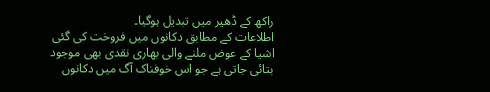راکھ کے ڈھیر میں تبدیل ہوگیا۔
اطلاعات کے مطابق دکانوں میں فروخت کی گئی اشیا کے عوض ملنے والی بھاری نقدی بھی موجود بتائی جاتی ہے جو اس خوفناک آگ میں دکانوں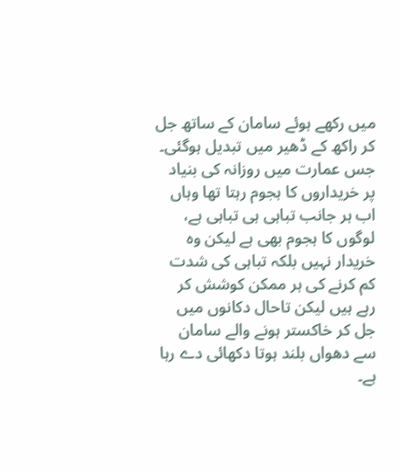میں رکھے ہوئے سامان کے ساتھ جل کر راکھ کے ڈھیر میں تبدیل ہوگئی۔
جس عمارت میں روزانہ کی بنیاد پر خریداروں کا ہجوم رہتا تھا وہاں اب ہر جانب تباہی ہی تباہی ہے، لوگوں کا ہجوم بھی ہے لیکن وہ خریدار نہیں بلکہ تباہی کی شدت کم کرنے کی ہر ممکن کوشش کر رہے ہیں لیکن تاحال دکانوں میں جل کر خاکستر ہونے والے سامان سے دھواں بلند ہوتا دکھائی دے رہا ہے۔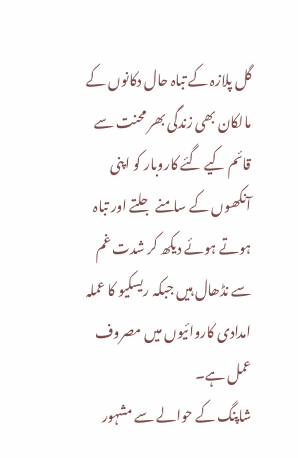گل پلازہ کے تباہ حال دکانوں کے مالکان بھی زندگی بھر محنت سے قائم کیے گئے کاروبار کو اپنی آنکھوں کے سامنے جلتے اور تباہ ہوتے ہوئے دیکھ کر شدت غم سے نڈھال ہیں جبکہ ریسکیو کا عملہ امدادی کاروائیوں میں مصروف عمل ہے۔
شاپنگ کے حوالے سے مشہور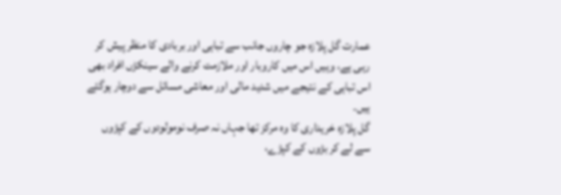عمارت گل پلازہ جو چاروں جانب سے تباہی اور بربادی کا منظر پیش کر رہی ہے، وہیں اس میں کاروبار اور ملازمت کرنے والے سینکڑں افراد بھی اس تباہی کے نتیجے میں شدید مالی اور معاشی مسائل سے دوچار ہوگئے ہیں۔
گل پلازہ خریداری کا وہ مرکز تھا جہاں نہ صرف نومولودوں کے کپڑوں سے لے کر بڑوں کے کپڑے،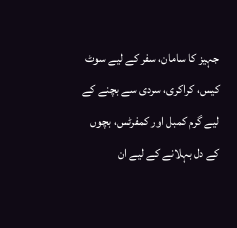جہیز کا سامان، سفر کے لیے سوٹ کیس، کراکری، سردی سے بچنے کے لیے گرم کمبل اور کمفرٹس، بچوں کے دل بہلانے کے لیے ان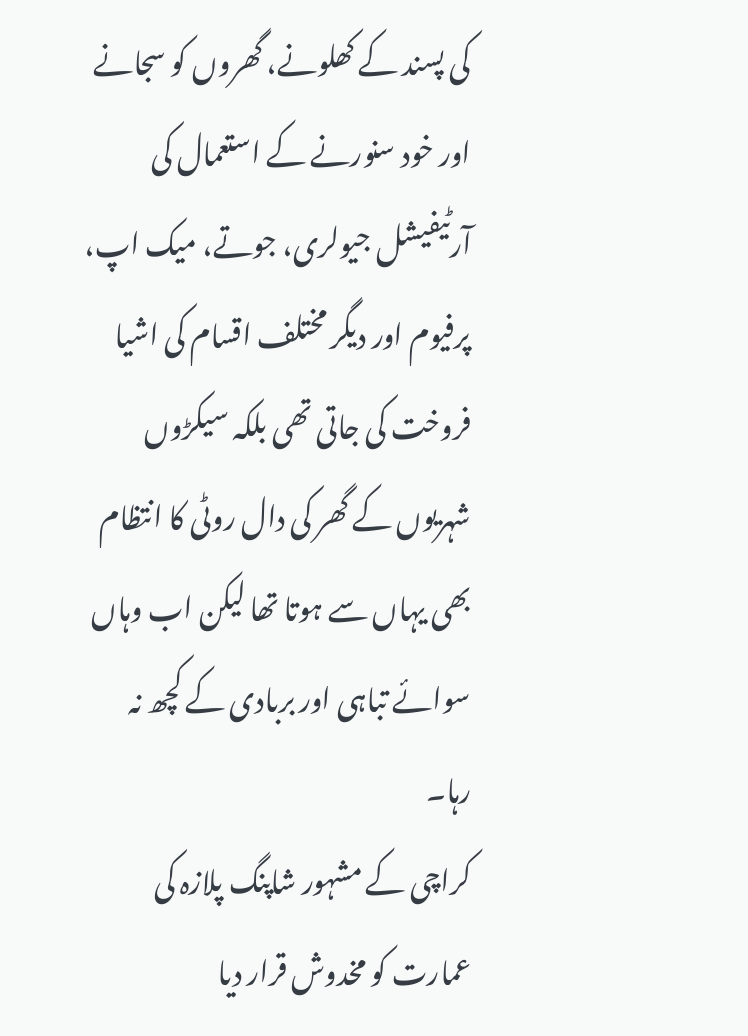کی پسند کے کھلونے، گھروں کو سجانے اور خود سنورنے کے استعمال کی آرٹیفیشل جیولری، جوتے، میک اپ، پرفیوم اور دیگر مختلف اقسام کی اشیا فروخت کی جاتی تھی بلکہ سیکڑوں شہریوں کے گھر کی دال روٹی کا انتظام بھی یہاں سے ہوتا تھا لیکن اب وہاں سوائے تباہی اور بربادی کے کچھ نہ رہا۔
کراچی کے مشہور شاپنگ پلازہ کی عمارت کو مخدوش قرار دیا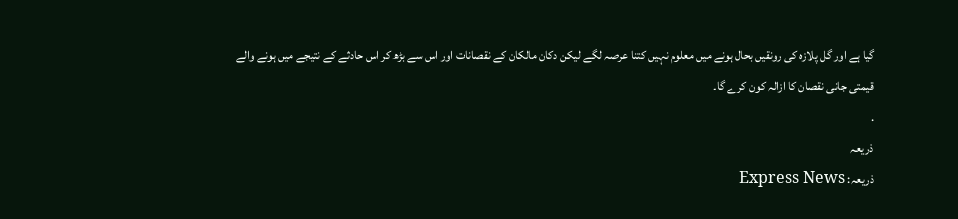گیا ہے اور گل پلازہ کی رونقیں بحال ہونے میں معلوم نہیں کتنا عرصہ لگے لیکن دکان مالکان کے نقصانات اور اس سے بڑھ کر اس حادثے کے نتیجے میں ہونے والے قیمتی جانی نقصان کا ازالہ کون کرے گا۔
.
ذریعہ
ذریعہ: Express News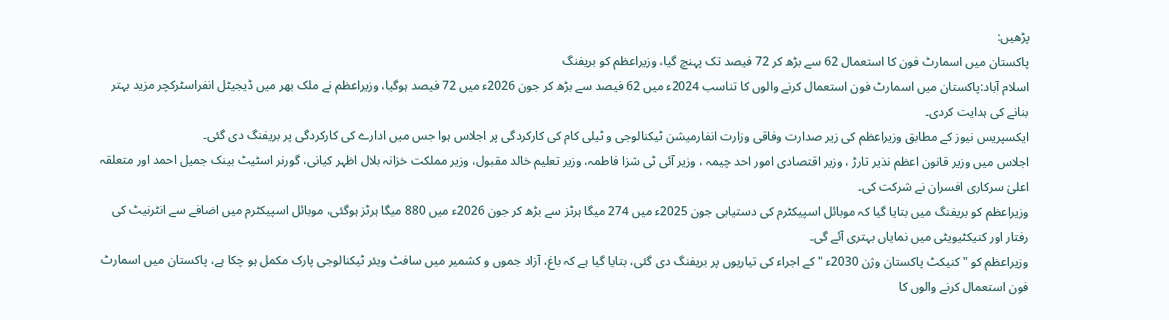پڑھیں:
پاکستان میں اسمارٹ فون کا استعمال 62 سے بڑھ کر 72 فیصد تک پہنچ گیا، وزیراعظم کو بریفنگ
اسلام آباد:پاکستان میں اسمارٹ فون استعمال کرنے والوں کا تناسب 2024ء میں 62 فیصد سے بڑھ کر جون 2026ء میں 72 فیصد ہوگیا، وزیراعظم نے ملک بھر میں ڈیجیٹل انفراسٹرکچر مزید بہتر بنانے کی ہدایت کردی۔
ایکسپریس نیوز کے مطابق وزیراعظم کی زیر صدارت وفاقی وزارت انفارمیشن ٹیکنالوجی و ٹیلی کام کی کارکردگی پر اجلاس ہوا جس میں ادارے کی کارکردگی پر بریفنگ دی گئی۔
اجلاس میں وزیر قانون اعظم نذیر تارڑ ، وزیر اقتصادی امور احد چیمہ ، وزیر آئی ٹی شزا فاطمہ، وزیر تعلیم خالد مقبول، وزیر مملکت خزانہ بلال اظہر کیانی، گورنر اسٹیٹ بینک جمیل احمد اور متعلقہ اعلیٰ سرکاری افسران نے شرکت کی۔
وزیراعظم کو بریفنگ میں بتایا گیا کہ موبائل اسپیکٹرم کی دستیابی جون 2025ء میں 274 میگا ہرٹز سے بڑھ کر جون 2026ء میں 880 میگا ہرٹز ہوگئی، موبائل اسپیکٹرم میں اضافے سے انٹرنیٹ کی رفتار اور کنیکٹیویٹی میں نمایاں بہتری آئے گی۔
وزیراعظم کو "کنیکٹ پاکستان وژن 2030ء " کے اجراء کی تیاریوں پر بریفنگ دی گئی، بتایا گیا ہے کہ باغ، آزاد جموں و کشمیر میں سافٹ ویئر ٹیکنالوجی پارک مکمل ہو چکا ہے، پاکستان میں اسمارٹ فون استعمال کرنے والوں کا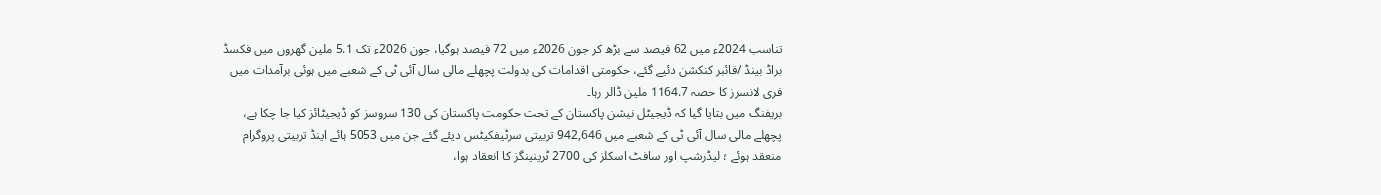تناسب 2024ء میں 62 فیصد سے بڑھ کر جون 2026ء میں 72 فیصد ہوگیا، جون 2026ء تک 5.1 ملین گھروں میں فکسڈ براڈ بینڈ /فائبر کنکشن دئیے گئے، حکومتی اقدامات کی بدولت پچھلے مالی سال آئی ٹی کے شعبے میں ہوئی برآمدات میں فری لانسرز کا حصہ 1164.7 ملین ڈالر رہا۔
بریفنگ میں بتایا گیا کہ ڈیجیٹل نیشن پاکستان کے تحت حکومت پاکستان کی 130 سروسز کو ڈیجیٹائز کیا جا چکا ہے، پچھلے مالی سال آئی ٹی کے شعبے میں 942,646 تربیتی سرٹیفکیٹس دیئے گئے جن میں 5053 ہائے اینڈ تربیتی پروگرام منعقد ہوئے ؛ لیڈرشپ اور سافٹ اسکلز کی 2700 ٹرینینگز کا انعقاد ہوا،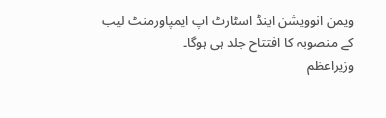ویمن انوویشن اینڈ اسٹارٹ اپ ایمپاورمنٹ لیب کے منصوبہ کا افتتاح جلد ہی ہوگا۔
وزیراعظم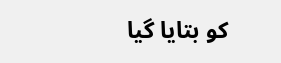کو بتایا گیا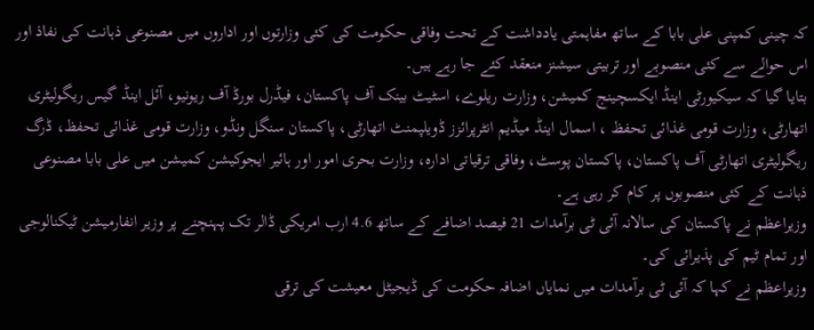کہ چینی کمپنی علی بابا کے ساتھ مفاہمتی یادداشت کے تحت وفاقی حکومت کی کئی وزارتوں اور اداروں میں مصنوعی ذہانت کی نفاذ اور اس حوالے سے کئی منصوبے اور تربیتی سیشنز منعقد کئے جا رہے ہیں۔
بتایا گیا کہ سیکیورٹی اینڈ ایکسچینج کمیشن، وزارت ریلوے، اسٹیٹ بینک آف پاکستان، فیڈرل بورڈ آف ریونیو، آئل اینڈ گیس ریگولیٹری اتھارٹی، وزارت قومی غذائی تحفظ ، اسمال اینڈ میڈیم انٹرپرائزز ڈویلپمنٹ اتھارٹی، پاکستان سنگل ونڈو، وزارت قومی غذائی تحفظ، ڈرگ ریگولیٹری اتھارٹی آف پاکستان، پاکستان پوسٹ، وفاقی ترقیاتی ادارہ، وزارت بحری امور اور ہائیر ایجوکیشن کمیشن میں علی بابا مصنوعی ذہانت کے کئی منصوبوں پر کام کر رہی ہے۔
وزیراعظم نے پاکستان کی سالانہ آئی ٹی برآمدات 21 فیصد اضافے کے ساتھ 4.6 ارب امریکی ڈالر تک پہنچنے پر وزیر انفارمیشن ٹیکنالوجی اور تمام ٹیم کی پذیرائی کی۔
وزیراعظم نے کہا کہ آئی ٹی برآمدات میں نمایاں اضافہ حکومت کی ڈیجیٹل معیشت کی ترقی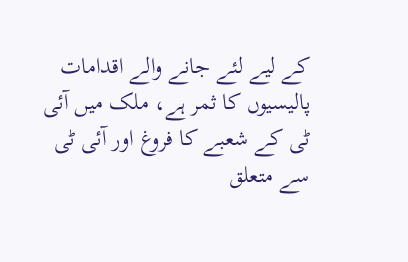کے لیے لئے جانے والے اقدامات پالیسیوں کا ثمر ہے، ملک میں آئی ٹی کے شعبے کا فروغ اور آئی ٹی سے متعلق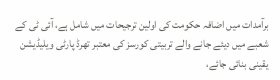برآمدات میں اضافہ حکومت کی اولین ترجیحات میں شامل ہے، آئی ٹی کے شعبے میں دیئے جانے والے تربیتی کورسز کی معتبر تھرڈ پارٹی ویلیڈیشن یقینی بنائی جائے،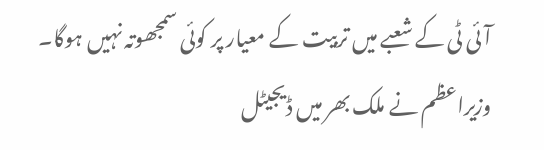آئی ٹی کے شعبے میں تربیت کے معیار پر کوئی سمجھوتہ نہیں ہوگا۔
وزیراعظم نے ملک بھر میں ڈیجیٹل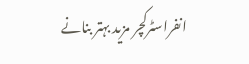انفراسٹرکچر مزید بہتر بنانے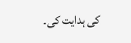کی ہدایت کی۔